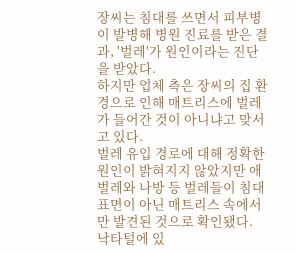장씨는 침대를 쓰면서 피부병이 발병해 병원 진료를 받은 결과, '벌레'가 원인이라는 진단을 받았다.
하지만 업체 측은 장씨의 집 환경으로 인해 매트리스에 벌레가 들어간 것이 아니냐고 맞서고 있다.
벌레 유입 경로에 대해 정확한 원인이 밝혀지지 않았지만 애벌레와 나방 등 벌레들이 침대 표면이 아닌 매트리스 속에서만 발견된 것으로 확인됐다.
낙타털에 있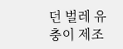던 벌레 유충이 제조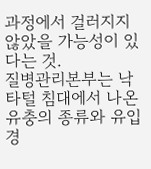과정에서 걸러지지 않았을 가능성이 있다는 것.
질병관리본부는 낙타털 침대에서 나온 유충의 종류와 유입경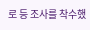로 등 조사를 착수했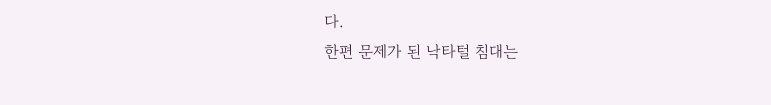다.
한편 문제가 된 낙타털 침대는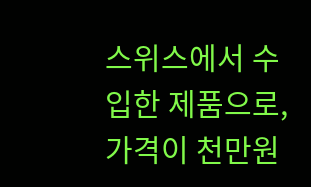스위스에서 수입한 제품으로, 가격이 천만원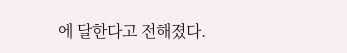에 달한다고 전해졌다.